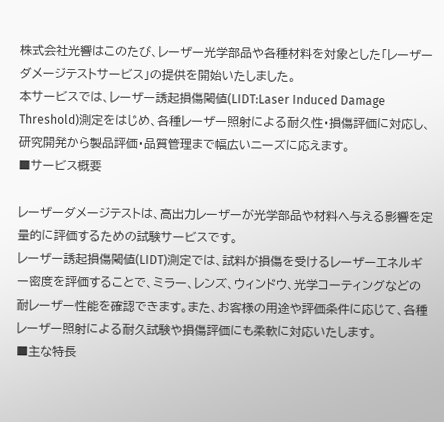株式会社光響はこのたび、レーザー光学部品や各種材料を対象とした「レーザーダメージテストサービス」の提供を開始いたしました。
本サービスでは、レーザー誘起損傷閾値(LIDT:Laser Induced Damage Threshold)測定をはじめ、各種レーザー照射による耐久性・損傷評価に対応し、研究開発から製品評価・品質管理まで幅広いニーズに応えます。
■サービス概要

レーザーダメージテストは、高出力レーザーが光学部品や材料へ与える影響を定量的に評価するための試験サービスです。
レーザー誘起損傷閾値(LIDT)測定では、試料が損傷を受けるレーザーエネルギー密度を評価することで、ミラー、レンズ、ウィンドウ、光学コーティングなどの耐レーザー性能を確認できます。また、お客様の用途や評価条件に応じて、各種レーザー照射による耐久試験や損傷評価にも柔軟に対応いたします。
■主な特長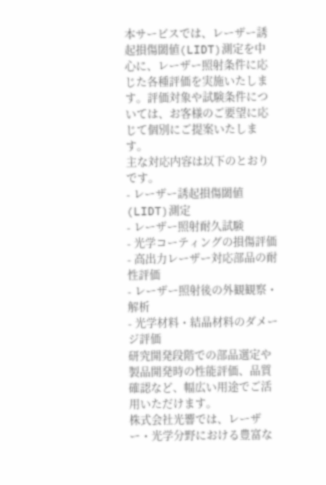本サービスでは、レーザー誘起損傷閾値(LIDT)測定を中心に、レーザー照射条件に応じた各種評価を実施いたします。評価対象や試験条件については、お客様のご要望に応じて個別にご提案いたします。
主な対応内容は以下のとおりです。
- レーザー誘起損傷閾値(LIDT)測定
- レーザー照射耐久試験
- 光学コーティングの損傷評価
- 高出力レーザー対応部品の耐性評価
- レーザー照射後の外観観察・解析
- 光学材料・結晶材料のダメージ評価
研究開発段階での部品選定や製品開発時の性能評価、品質確認など、幅広い用途でご活用いただけます。
株式会社光響では、レーザー・光学分野における豊富な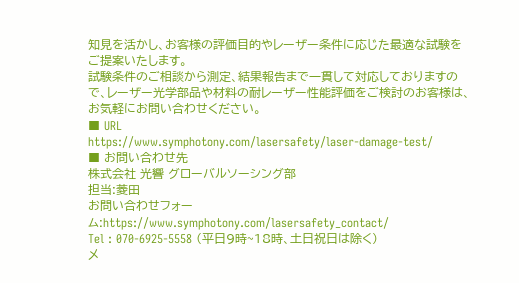知見を活かし、お客様の評価目的やレーザー条件に応じた最適な試験をご提案いたします。
試験条件のご相談から測定、結果報告まで一貫して対応しておりますので、レーザー光学部品や材料の耐レーザー性能評価をご検討のお客様は、お気軽にお問い合わせください。
■ URL
https://www.symphotony.com/lasersafety/laser-damage-test/
■ お問い合わせ先
株式会社 光響 グローバルソーシング部
担当:菱田
お問い合わせフォーム:https://www.symphotony.com/lasersafety_contact/
Tel : 070-6925-5558 (平日9時~18時、土日祝日は除く)
メ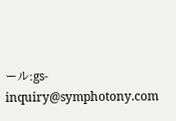ール:gs-inquiry@symphotony.com